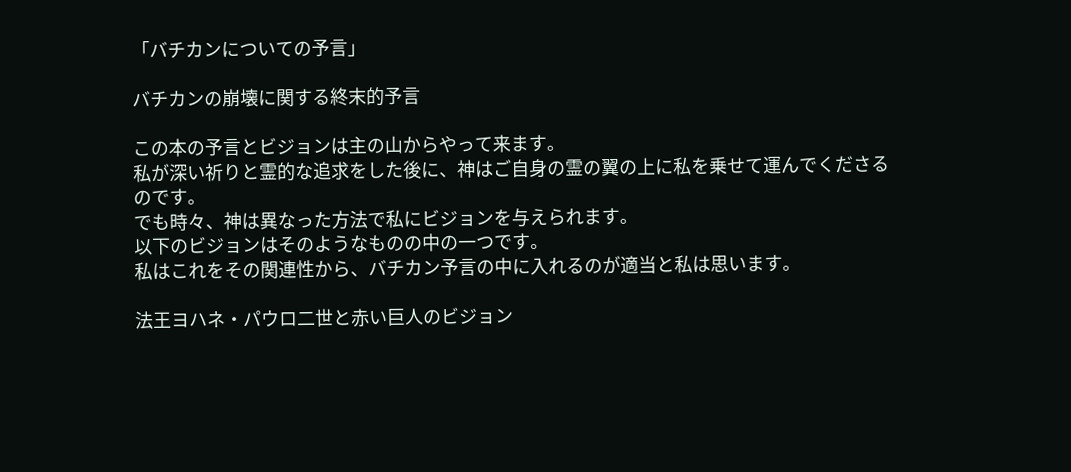「バチカンについての予言」

バチカンの崩壊に関する終末的予言

この本の予言とビジョンは主の山からやって来ます。
私が深い祈りと霊的な追求をした後に、神はご自身の霊の翼の上に私を乗せて運んでくださるのです。
でも時々、神は異なった方法で私にビジョンを与えられます。
以下のビジョンはそのようなものの中の一つです。
私はこれをその関連性から、バチカン予言の中に入れるのが適当と私は思います。

法王ヨハネ・パウロ二世と赤い巨人のビジョン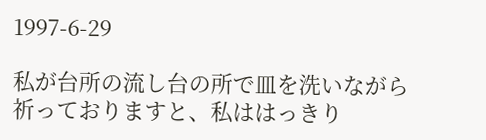1997-6-29

私が台所の流し台の所で皿を洗いながら祈っておりますと、私ははっきり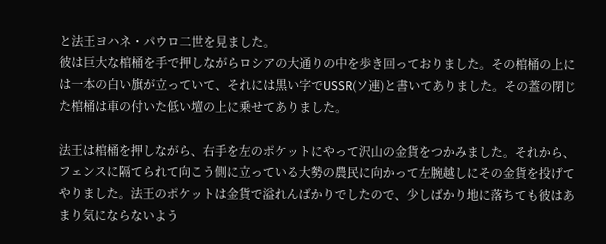と法王ヨハネ・パウロ二世を見ました。
彼は巨大な棺桶を手で押しながらロシアの大通りの中を歩き回っておりました。その棺桶の上には一本の白い旗が立っていて、それには黒い字でUSSR(ソ連)と書いてありました。その蓋の閉じた棺桶は車の付いた低い壇の上に乗せてありました。

法王は棺桶を押しながら、右手を左のポケットにやって沢山の金貨をつかみました。それから、フェンスに隔てられて向こう側に立っている大勢の農民に向かって左腕越しにその金貨を投げてやりました。法王のポケットは金貨で溢れんばかりでしたので、少しばかり地に落ちても彼はあまり気にならないよう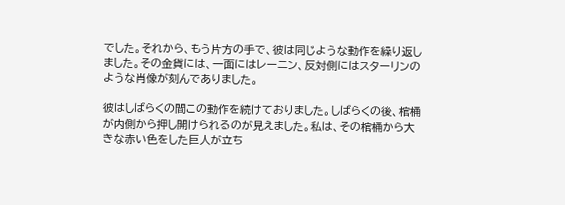でした。それから、もう片方の手で、彼は同じような動作を繰り返しました。その金貨には、一面にはレーニン、反対側にはスターリンのような肖像が刻んでありました。

彼はしばらくの間この動作を続けておりました。しばらくの後、棺桶が内側から押し開けられるのが見えました。私は、その棺桶から大きな赤い色をした巨人が立ち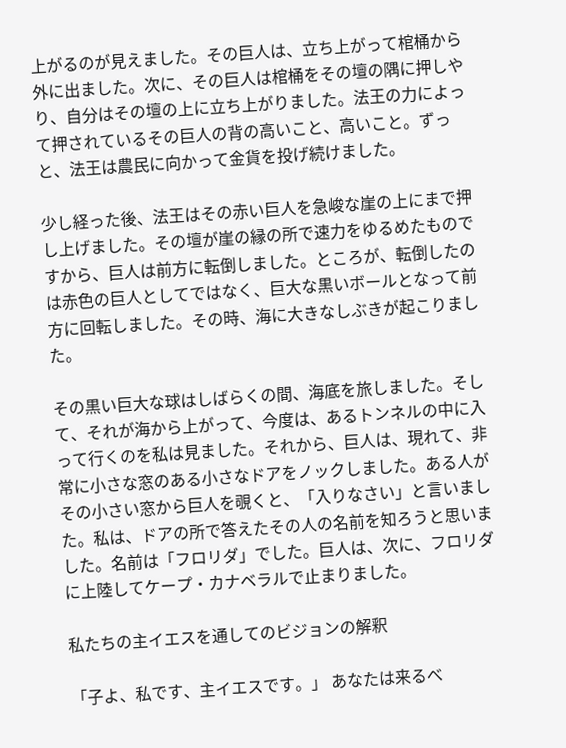上がるのが見えました。その巨人は、立ち上がって棺桶から外に出ました。次に、その巨人は棺桶をその壇の隅に押しやり、自分はその壇の上に立ち上がりました。法王の力によって押されているその巨人の背の高いこと、高いこと。ずっと、法王は農民に向かって金貨を投げ続けました。

少し経った後、法王はその赤い巨人を急峻な崖の上にまで押し上げました。その壇が崖の縁の所で速力をゆるめたものですから、巨人は前方に転倒しました。ところが、転倒したのは赤色の巨人としてではなく、巨大な黒いボールとなって前方に回転しました。その時、海に大きなしぶきが起こりました。

その黒い巨大な球はしばらくの間、海底を旅しました。そして、それが海から上がって、今度は、あるトンネルの中に入って行くのを私は見ました。それから、巨人は、現れて、非常に小さな窓のある小さなドアをノックしました。ある人がその小さい窓から巨人を覗くと、「入りなさい」と言いました。私は、ドアの所で答えたその人の名前を知ろうと思いました。名前は「フロリダ」でした。巨人は、次に、フロリダに上陸してケープ・カナベラルで止まりました。

私たちの主イエスを通してのビジョンの解釈

「子よ、私です、主イエスです。」 あなたは来るべ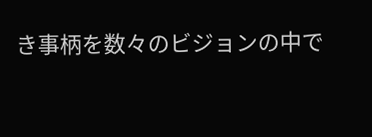き事柄を数々のビジョンの中で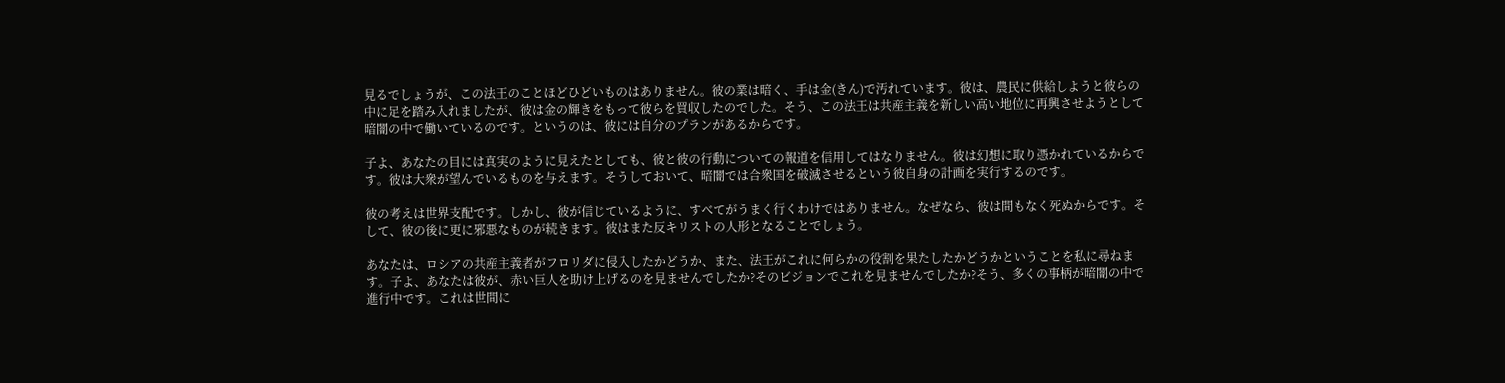見るでしょうが、この法王のことほどひどいものはありません。彼の業は暗く、手は金(きん)で汚れています。彼は、農民に供給しようと彼らの中に足を踏み入れましたが、彼は金の輝きをもって彼らを買収したのでした。そう、この法王は共産主義を新しい高い地位に再興させようとして暗闇の中で働いているのです。というのは、彼には自分のプランがあるからです。

子よ、あなたの目には真実のように見えたとしても、彼と彼の行動についての報道を信用してはなりません。彼は幻想に取り憑かれているからです。彼は大衆が望んでいるものを与えます。そうしておいて、暗闇では合衆国を破滅させるという彼自身の計画を実行するのです。

彼の考えは世界支配です。しかし、彼が信じているように、すべてがうまく行くわけではありません。なぜなら、彼は間もなく死ぬからです。そして、彼の後に更に邪悪なものが続きます。彼はまた反キリストの人形となることでしょう。

あなたは、ロシアの共産主義者がフロリダに侵入したかどうか、また、法王がこれに何らかの役割を果たしたかどうかということを私に尋ねます。子よ、あなたは彼が、赤い巨人を助け上げるのを見ませんでしたか?そのビジョンでこれを見ませんでしたか?そう、多くの事柄が暗闇の中で進行中です。これは世間に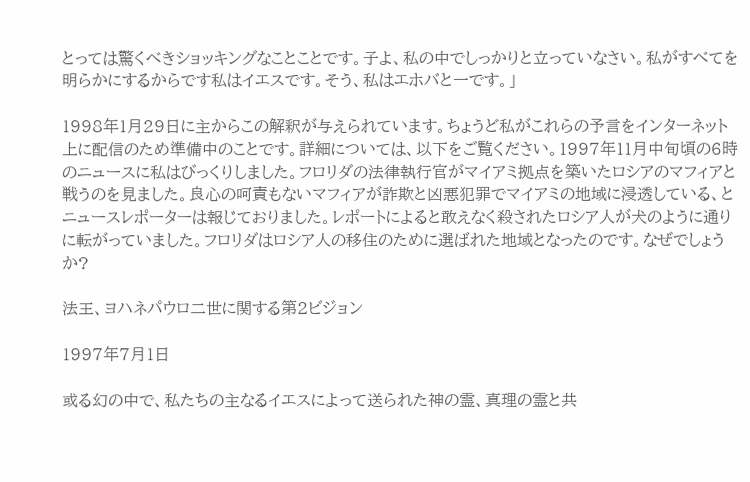とっては驚くべきショッキングなことことです。子よ、私の中でしっかりと立っていなさい。私がすべてを明らかにするからです私はイエスです。そう、私はエホバと一です。」

1998年1月29日に主からこの解釈が与えられています。ちょうど私がこれらの予言をインターネット上に配信のため準備中のことです。詳細については、以下をご覧ください。1997年11月中旬頃の6時のニュースに私はびっくりしました。フロリダの法律執行官がマイアミ拠点を築いたロシアのマフィアと戦うのを見ました。良心の呵責もないマフィアが詐欺と凶悪犯罪でマイアミの地域に浸透している、とニュースレポーターは報じておりました。レポートによると敢えなく殺されたロシア人が犬のように通りに転がっていました。フロリダはロシア人の移住のために選ばれた地域となったのです。なぜでしょうか?

法王、ヨハネパウロ二世に関する第2ビジョン

1997年7月1日

或る幻の中で、私たちの主なるイエスによって送られた神の霊、真理の霊と共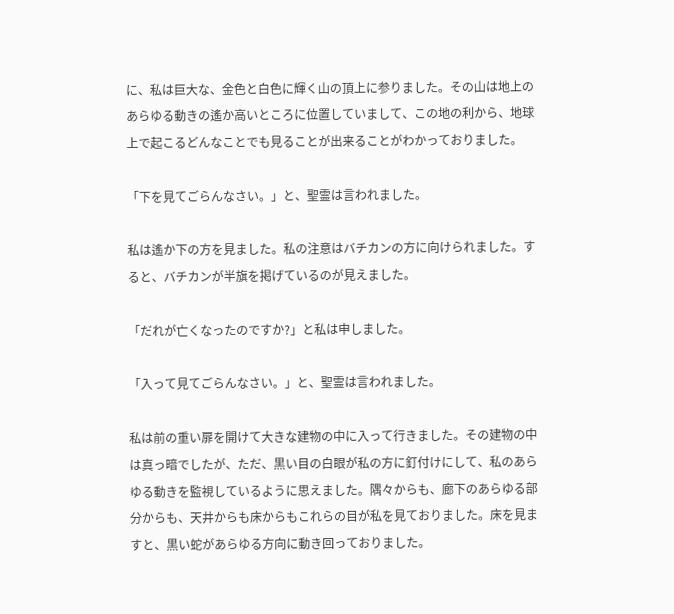に、私は巨大な、金色と白色に輝く山の頂上に参りました。その山は地上のあらゆる動きの遙か高いところに位置していまして、この地の利から、地球上で起こるどんなことでも見ることが出来ることがわかっておりました。

「下を見てごらんなさい。」と、聖霊は言われました。

私は遙か下の方を見ました。私の注意はバチカンの方に向けられました。すると、バチカンが半旗を掲げているのが見えました。

「だれが亡くなったのですか?」と私は申しました。

「入って見てごらんなさい。」と、聖霊は言われました。

私は前の重い扉を開けて大きな建物の中に入って行きました。その建物の中は真っ暗でしたが、ただ、黒い目の白眼が私の方に釘付けにして、私のあらゆる動きを監視しているように思えました。隅々からも、廊下のあらゆる部分からも、天井からも床からもこれらの目が私を見ておりました。床を見ますと、黒い蛇があらゆる方向に動き回っておりました。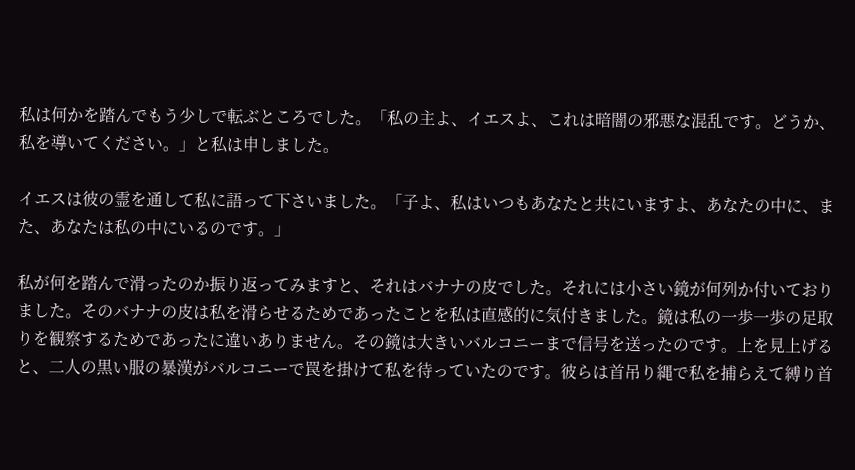私は何かを踏んでもう少しで転ぶところでした。「私の主よ、イエスよ、これは暗闇の邪悪な混乱です。どうか、私を導いてください。」と私は申しました。

イエスは彼の霊を通して私に語って下さいました。「子よ、私はいつもあなたと共にいますよ、あなたの中に、また、あなたは私の中にいるのです。」

私が何を踏んで滑ったのか振り返ってみますと、それはバナナの皮でした。それには小さい鏡が何列か付いておりました。そのバナナの皮は私を滑らせるためであったことを私は直感的に気付きました。鏡は私の一歩一歩の足取りを観察するためであったに違いありません。その鏡は大きいバルコニーまで信号を送ったのです。上を見上げると、二人の黒い服の暴漢がバルコニーで罠を掛けて私を待っていたのです。彼らは首吊り縄で私を捕らえて縛り首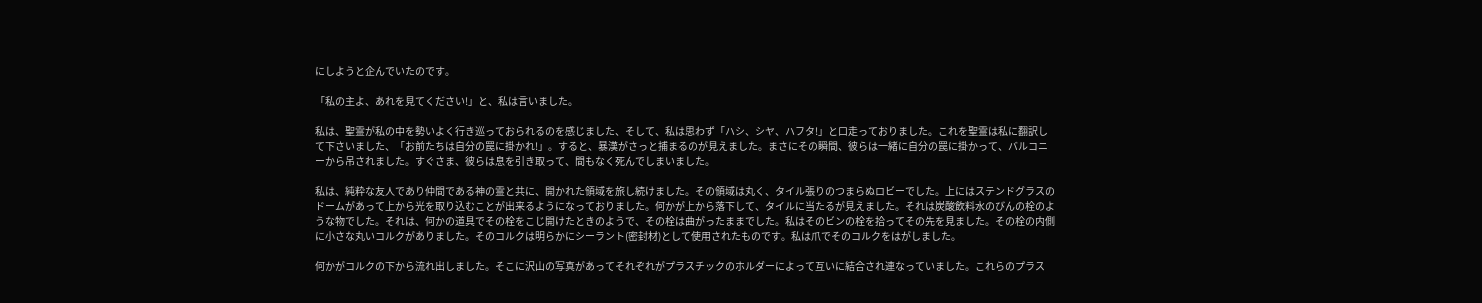にしようと企んでいたのです。

「私の主よ、あれを見てください!」と、私は言いました。

私は、聖霊が私の中を勢いよく行き巡っておられるのを感じました、そして、私は思わず「ハシ、シヤ、ハフタ!」と口走っておりました。これを聖霊は私に翻訳して下さいました、「お前たちは自分の罠に掛かれ!」。すると、暴漢がさっと捕まるのが見えました。まさにその瞬間、彼らは一緒に自分の罠に掛かって、バルコニーから吊されました。すぐさま、彼らは息を引き取って、間もなく死んでしまいました。

私は、純粋な友人であり仲間である神の霊と共に、開かれた領域を旅し続けました。その領域は丸く、タイル張りのつまらぬロビーでした。上にはステンドグラスのドームがあって上から光を取り込むことが出来るようになっておりました。何かが上から落下して、タイルに当たるが見えました。それは炭酸飲料水のびんの栓のような物でした。それは、何かの道具でその栓をこじ開けたときのようで、その栓は曲がったままでした。私はそのビンの栓を拾ってその先を見ました。その栓の内側に小さな丸いコルクがありました。そのコルクは明らかにシーラント(密封材)として使用されたものです。私は爪でそのコルクをはがしました。

何かがコルクの下から流れ出しました。そこに沢山の写真があってそれぞれがプラスチックのホルダーによって互いに結合され連なっていました。これらのプラス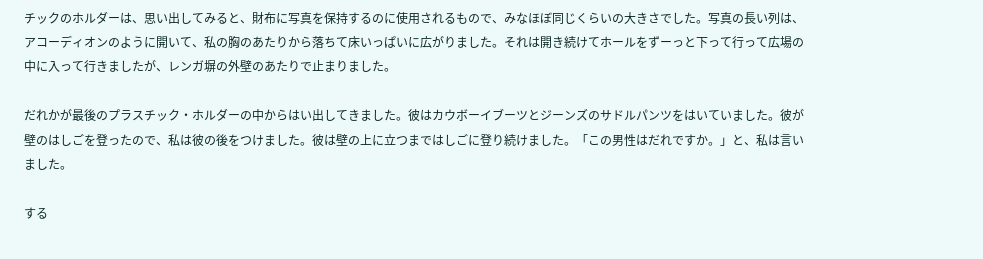チックのホルダーは、思い出してみると、財布に写真を保持するのに使用されるもので、みなほぼ同じくらいの大きさでした。写真の長い列は、アコーディオンのように開いて、私の胸のあたりから落ちて床いっぱいに広がりました。それは開き続けてホールをずーっと下って行って広場の中に入って行きましたが、レンガ塀の外壁のあたりで止まりました。

だれかが最後のプラスチック・ホルダーの中からはい出してきました。彼はカウボーイブーツとジーンズのサドルパンツをはいていました。彼が壁のはしごを登ったので、私は彼の後をつけました。彼は壁の上に立つまではしごに登り続けました。「この男性はだれですか。」と、私は言いました。

する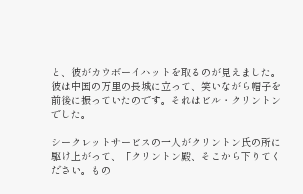と、彼がカウボーイハットを取るのが見えました。彼は中国の万里の長城に立って、笑いながら帽子を前後に振っていたのです。それはビル・クリントンでした。

シークレットサービスの一人がクリントン氏の所に駆け上がって、「クリントン殿、そこから下りてください。もの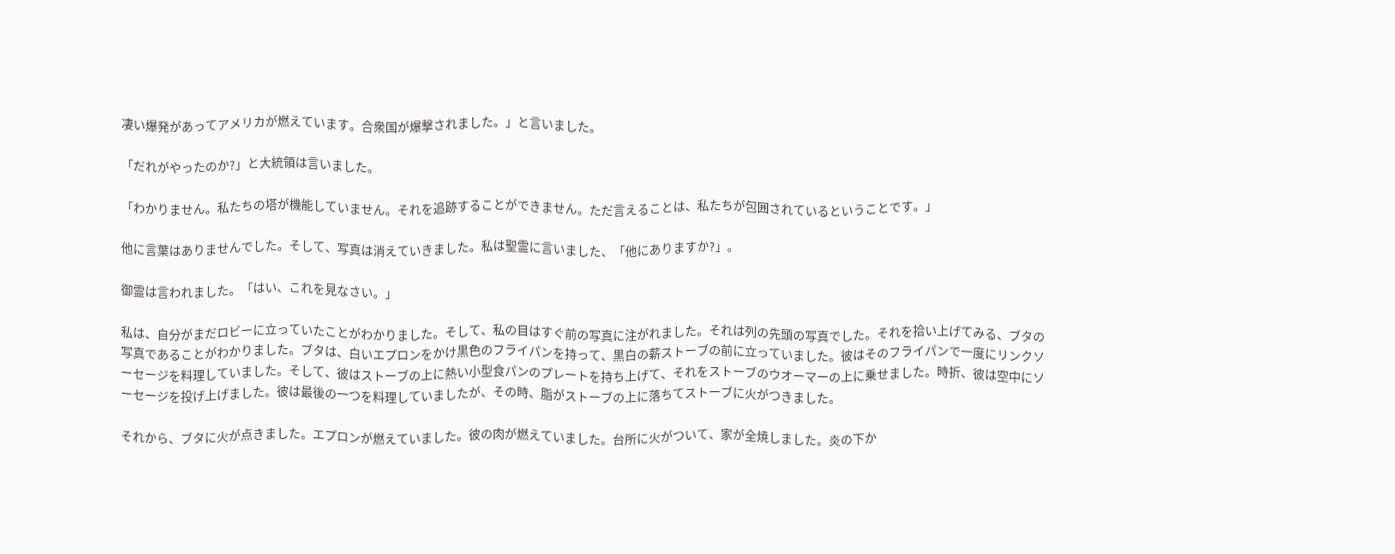凄い爆発があってアメリカが燃えています。合衆国が爆撃されました。」と言いました。

「だれがやったのか?」と大統領は言いました。

「わかりません。私たちの塔が機能していません。それを追跡することができません。ただ言えることは、私たちが包囲されているということです。」

他に言葉はありませんでした。そして、写真は消えていきました。私は聖霊に言いました、「他にありますか?」。

御霊は言われました。「はい、これを見なさい。」

私は、自分がまだロビーに立っていたことがわかりました。そして、私の目はすぐ前の写真に注がれました。それは列の先頭の写真でした。それを拾い上げてみる、ブタの写真であることがわかりました。ブタは、白いエプロンをかけ黒色のフライパンを持って、黒白の薪ストーブの前に立っていました。彼はそのフライパンで一度にリンクソーセージを料理していました。そして、彼はストーブの上に熱い小型食パンのプレートを持ち上げて、それをストーブのウオーマーの上に乗せました。時折、彼は空中にソーセージを投げ上げました。彼は最後の一つを料理していましたが、その時、脂がストーブの上に落ちてストーブに火がつきました。

それから、ブタに火が点きました。エプロンが燃えていました。彼の肉が燃えていました。台所に火がついて、家が全焼しました。炎の下か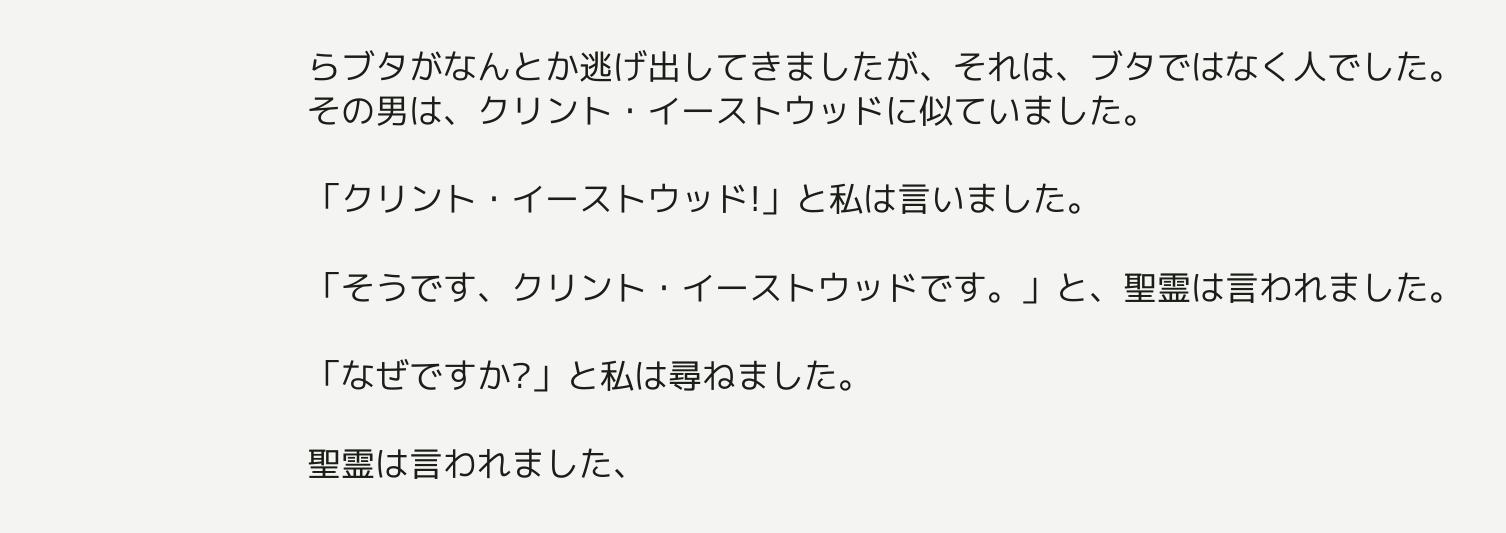らブタがなんとか逃げ出してきましたが、それは、ブタではなく人でした。その男は、クリント・イーストウッドに似ていました。

「クリント・イーストウッド!」と私は言いました。

「そうです、クリント・イーストウッドです。」と、聖霊は言われました。

「なぜですか?」と私は尋ねました。

聖霊は言われました、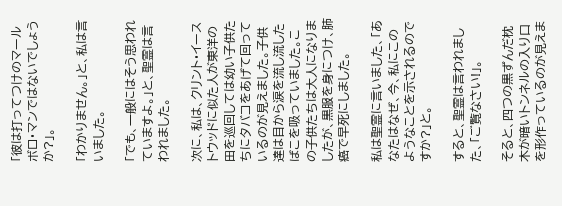「彼は打ってつけのマールボロ・マンではないでしょうか?」。

「わかりません。」と、私は言いました。

「でも、一般にはそう思われていますよ。」と、聖霊は言われました。

次に、私は、クリント・イーストウッドに似た人が東洋の田を巡回しては幼い子供たちにタバコをあげて回っているのが見えました。子供達は目から涙を流し流したばこを吸っていました。この子供たちは大人になりましたが、黒服を身につけ、肺癌で早死にしました。

私は聖霊に言いました、「あなたはなぜ、今、私にこのようなことを示されるのですか?」と。

すると、聖霊は言われました、「ご覧なさい!」。

そると、四つの黒ずんだ枕木が暗いトンネルの入り口を形作っているのが見えま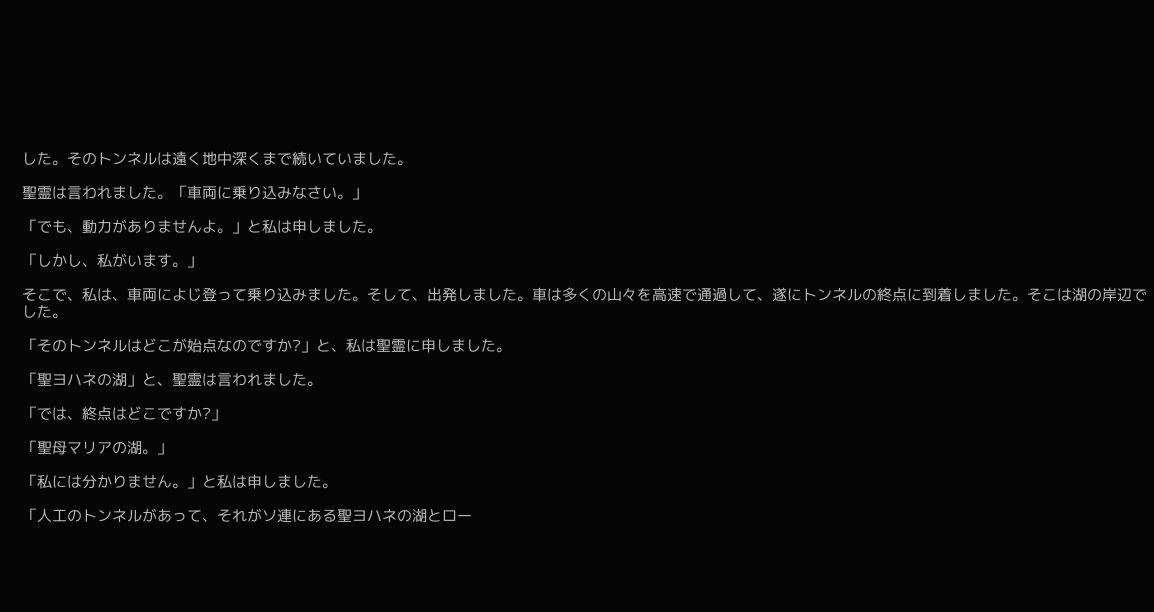した。そのトンネルは遠く地中深くまで続いていました。

聖霊は言われました。「車両に乗り込みなさい。」

「でも、動力がありませんよ。」と私は申しました。

「しかし、私がいます。」

そこで、私は、車両によじ登って乗り込みました。そして、出発しました。車は多くの山々を高速で通過して、遂にトンネルの終点に到着しました。そこは湖の岸辺でした。

「そのトンネルはどこが始点なのですか?」と、私は聖霊に申しました。

「聖ヨハネの湖」と、聖霊は言われました。

「では、終点はどこですか?」

「聖母マリアの湖。」

「私には分かりません。」と私は申しました。

「人工のトンネルがあって、それがソ連にある聖ヨハネの湖とロー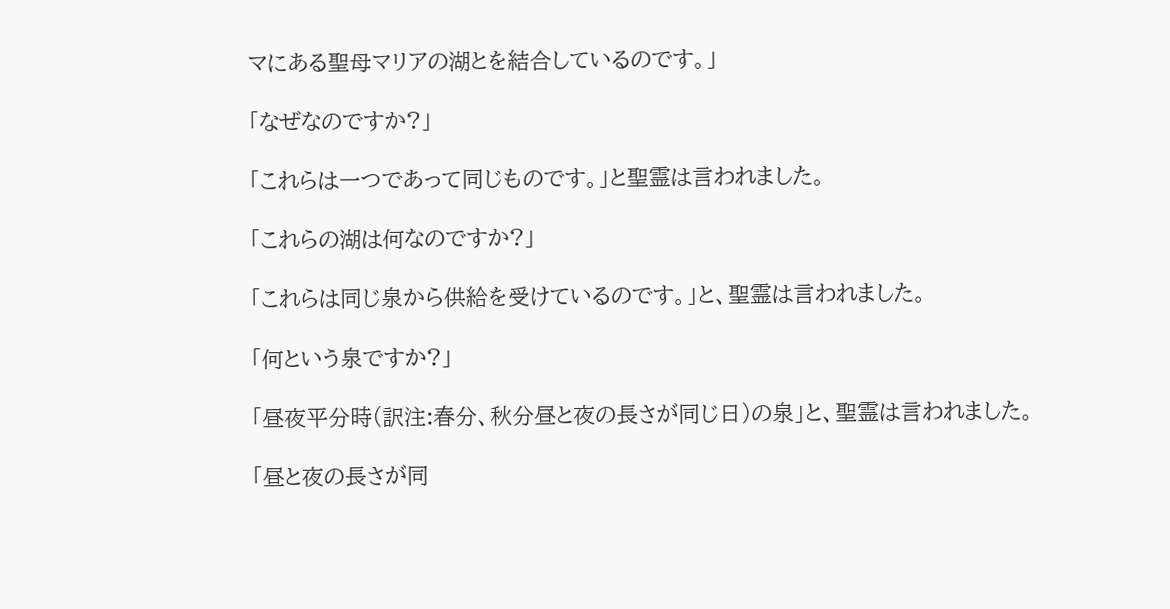マにある聖母マリアの湖とを結合しているのです。」

「なぜなのですか?」

「これらは一つであって同じものです。」と聖霊は言われました。

「これらの湖は何なのですか?」

「これらは同じ泉から供給を受けているのです。」と、聖霊は言われました。

「何という泉ですか?」

「昼夜平分時(訳注:春分、秋分昼と夜の長さが同じ日)の泉」と、聖霊は言われました。

「昼と夜の長さが同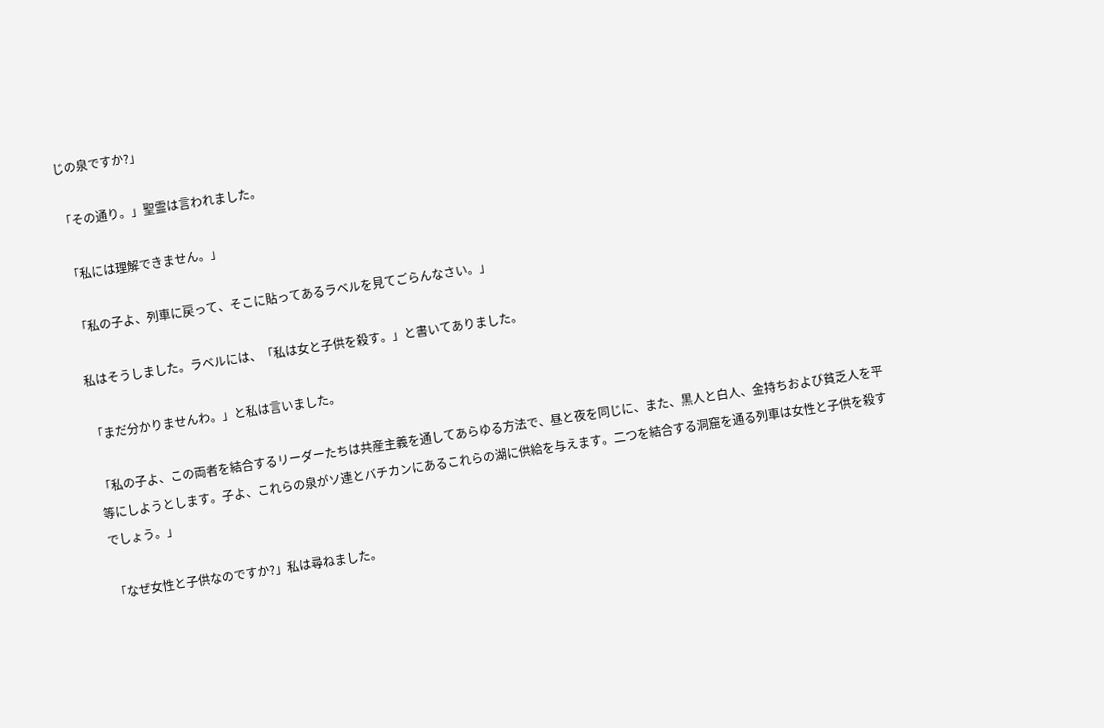じの泉ですか?」

「その通り。」聖霊は言われました。

「私には理解できません。」

「私の子よ、列車に戻って、そこに貼ってあるラベルを見てごらんなさい。」

私はそうしました。ラベルには、「私は女と子供を殺す。」と書いてありました。

「まだ分かりませんわ。」と私は言いました。

「私の子よ、この両者を結合するリーダーたちは共産主義を通してあらゆる方法で、昼と夜を同じに、また、黒人と白人、金持ちおよび貧乏人を平等にしようとします。子よ、これらの泉がソ連とバチカンにあるこれらの湖に供給を与えます。二つを結合する洞窟を通る列車は女性と子供を殺すでしょう。」

「なぜ女性と子供なのですか?」私は尋ねました。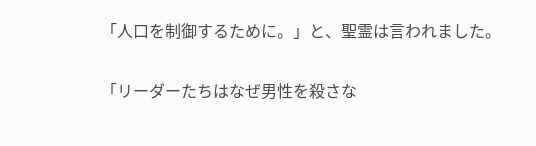「人口を制御するために。」と、聖霊は言われました。

「リーダーたちはなぜ男性を殺さな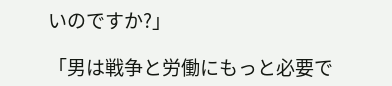いのですか?」

「男は戦争と労働にもっと必要で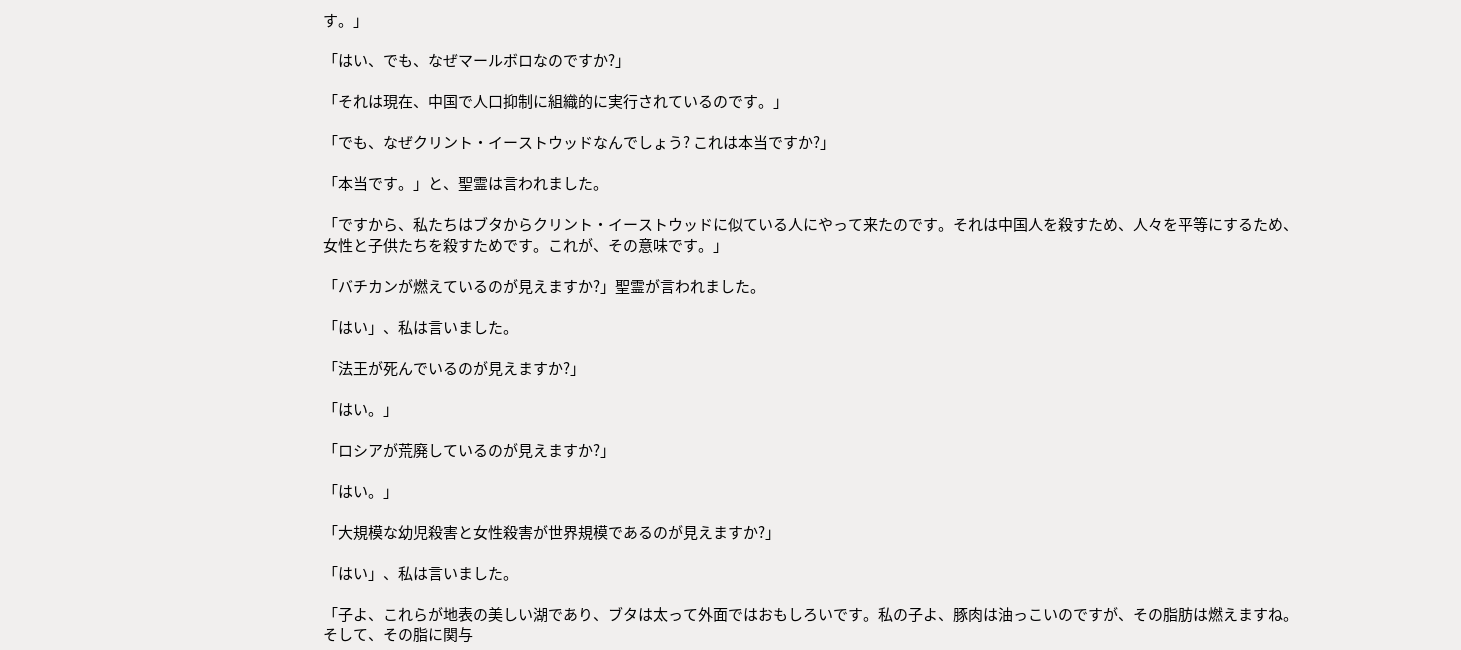す。」

「はい、でも、なぜマールボロなのですか?」

「それは現在、中国で人口抑制に組織的に実行されているのです。」

「でも、なぜクリント・イーストウッドなんでしょう? これは本当ですか?」

「本当です。」と、聖霊は言われました。

「ですから、私たちはブタからクリント・イーストウッドに似ている人にやって来たのです。それは中国人を殺すため、人々を平等にするため、女性と子供たちを殺すためです。これが、その意味です。」

「バチカンが燃えているのが見えますか?」聖霊が言われました。

「はい」、私は言いました。

「法王が死んでいるのが見えますか?」

「はい。」

「ロシアが荒廃しているのが見えますか?」

「はい。」

「大規模な幼児殺害と女性殺害が世界規模であるのが見えますか?」

「はい」、私は言いました。

「子よ、これらが地表の美しい湖であり、ブタは太って外面ではおもしろいです。私の子よ、豚肉は油っこいのですが、その脂肪は燃えますね。そして、その脂に関与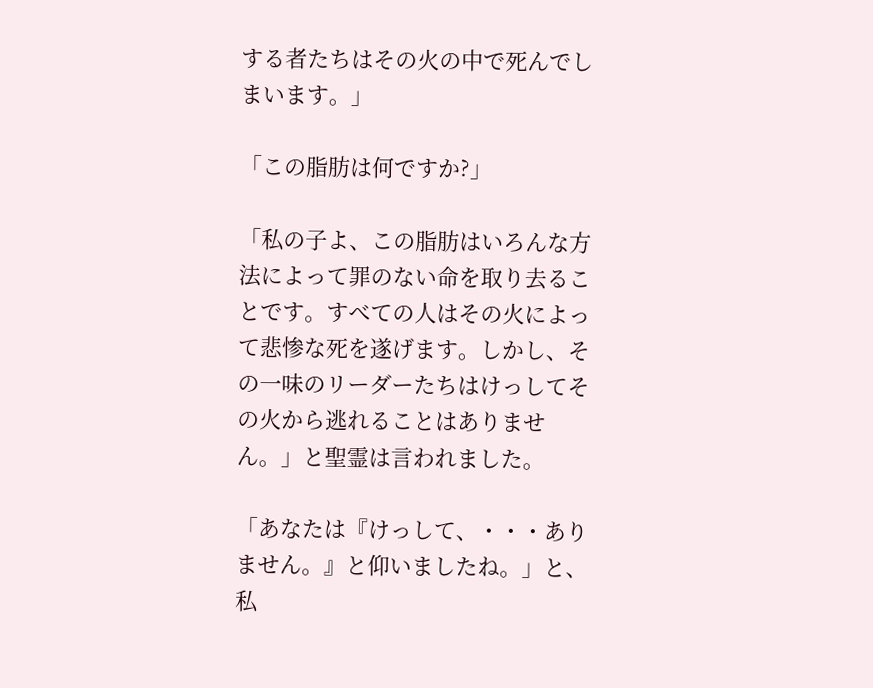する者たちはその火の中で死んでしまいます。」

「この脂肪は何ですか?」

「私の子よ、この脂肪はいろんな方法によって罪のない命を取り去ることです。すべての人はその火によって悲惨な死を遂げます。しかし、その一味のリーダーたちはけっしてその火から逃れることはありません。」と聖霊は言われました。

「あなたは『けっして、・・・ありません。』と仰いましたね。」と、私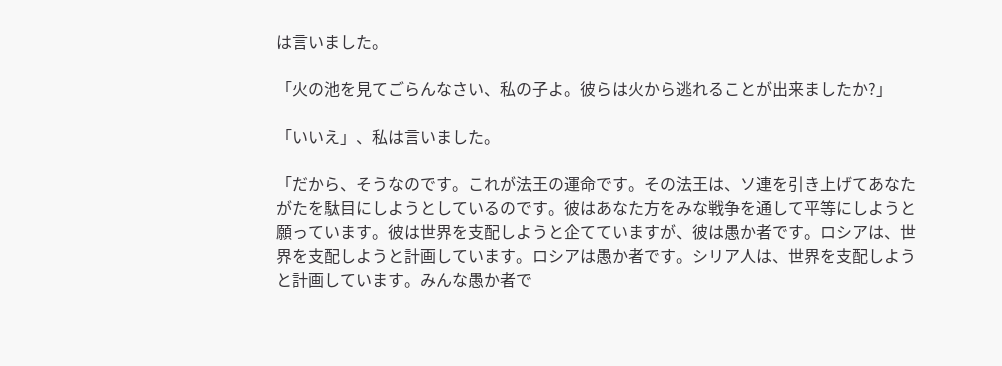は言いました。

「火の池を見てごらんなさい、私の子よ。彼らは火から逃れることが出来ましたか?」

「いいえ」、私は言いました。

「だから、そうなのです。これが法王の運命です。その法王は、ソ連を引き上げてあなたがたを駄目にしようとしているのです。彼はあなた方をみな戦争を通して平等にしようと願っています。彼は世界を支配しようと企てていますが、彼は愚か者です。ロシアは、世界を支配しようと計画しています。ロシアは愚か者です。シリア人は、世界を支配しようと計画しています。みんな愚か者で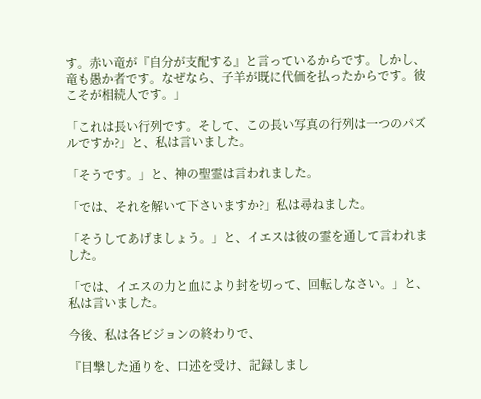す。赤い竜が『自分が支配する』と言っているからです。しかし、竜も愚か者です。なぜなら、子羊が既に代価を払ったからです。彼こそが相続人です。」

「これは長い行列です。そして、この長い写真の行列は一つのパズルですか?」と、私は言いました。

「そうです。」と、神の聖霊は言われました。

「では、それを解いて下さいますか?」私は尋ねました。

「そうしてあげましょう。」と、イエスは彼の霊を通して言われました。

「では、イエスの力と血により封を切って、回転しなさい。」と、私は言いました。

今後、私は各ビジョンの終わりで、

『目撃した通りを、口述を受け、記録しまし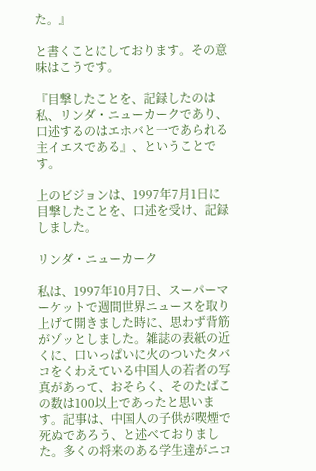た。』

と書くことにしております。その意味はこうです。

『目撃したことを、記録したのは私、リンダ・ニューカークであり、口述するのはエホバと一であられる主イエスである』、ということです。

上のビジョンは、1997年7月1日に目撃したことを、口述を受け、記録しました。

リンダ・ニューカーク

私は、1997年10月7日、スーパーマーケットで週間世界ニュースを取り上げて開きました時に、思わず背筋がゾッとしました。雑誌の表紙の近くに、口いっぱいに火のついたタバコをくわえている中国人の若者の写真があって、おそらく、そのたばこの数は100以上であったと思います。記事は、中国人の子供が喫煙で死ぬであろう、と述べておりました。多くの将来のある学生達がニコ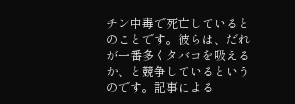チン中毒で死亡しているとのことです。彼らは、だれが一番多くタバコを吸えるか、と競争しているというのです。記事による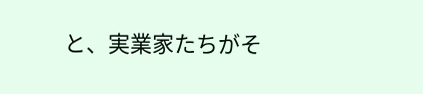と、実業家たちがそ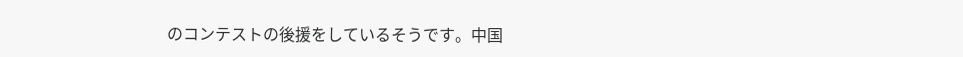のコンテストの後援をしているそうです。中国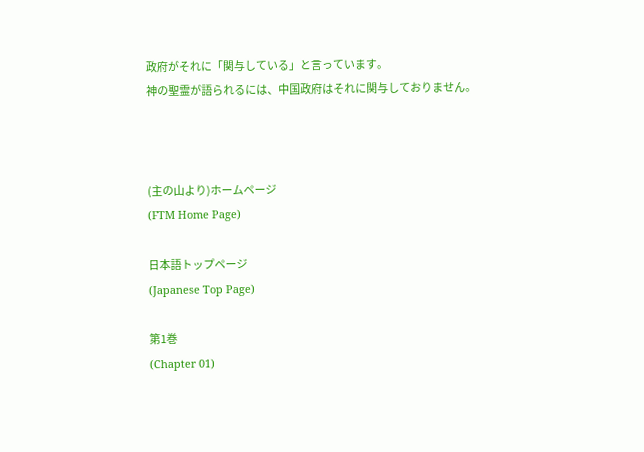政府がそれに「関与している」と言っています。
神の聖霊が語られるには、中国政府はそれに関与しておりません。



(主の山より)ホームページ
(FTM Home Page)

日本語トップページ
(Japanese Top Page)

第1巻
(Chapter 01)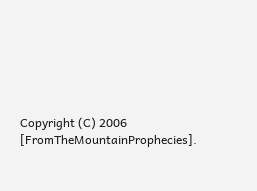Copyright (C) 2006 [FromTheMountainProphecies].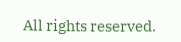All rights reserved.